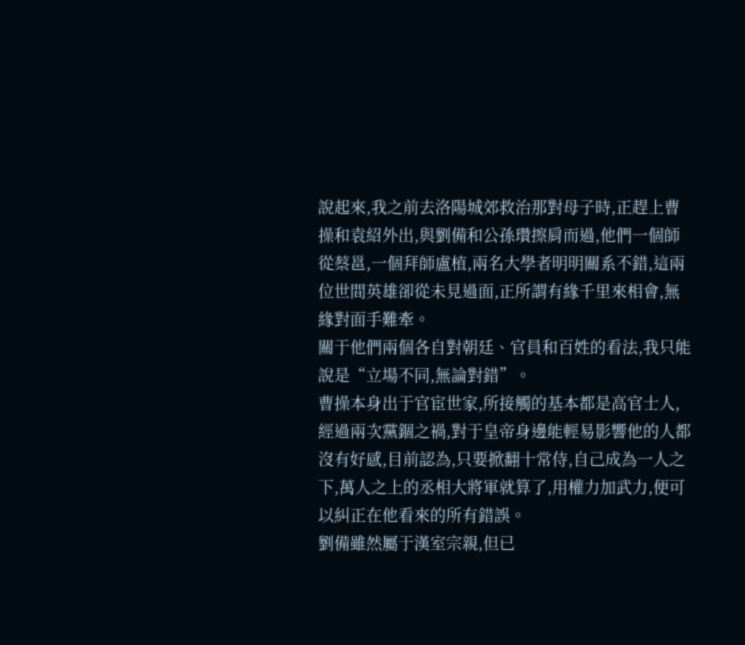說起來,我之前去洛陽城郊救治那對母子時,正趕上曹操和袁紹外出,與劉備和公孫瓚擦肩而過,他們一個師從蔡邕,一個拜師盧植,兩名大學者明明關系不錯,這兩位世間英雄卻從未見過面,正所謂有緣千里來相會,無緣對面手難牽。
關于他們兩個各自對朝廷、官員和百姓的看法,我只能說是“立場不同,無論對錯”。
曹操本身出于官宦世家,所接觸的基本都是高官士人,經過兩次黨錮之禍,對于皇帝身邊能輕易影響他的人都沒有好感,目前認為,只要掀翻十常侍,自己成為一人之下,萬人之上的丞相大將軍就算了,用權力加武力,便可以糾正在他看來的所有錯誤。
劉備雖然屬于漢室宗親,但已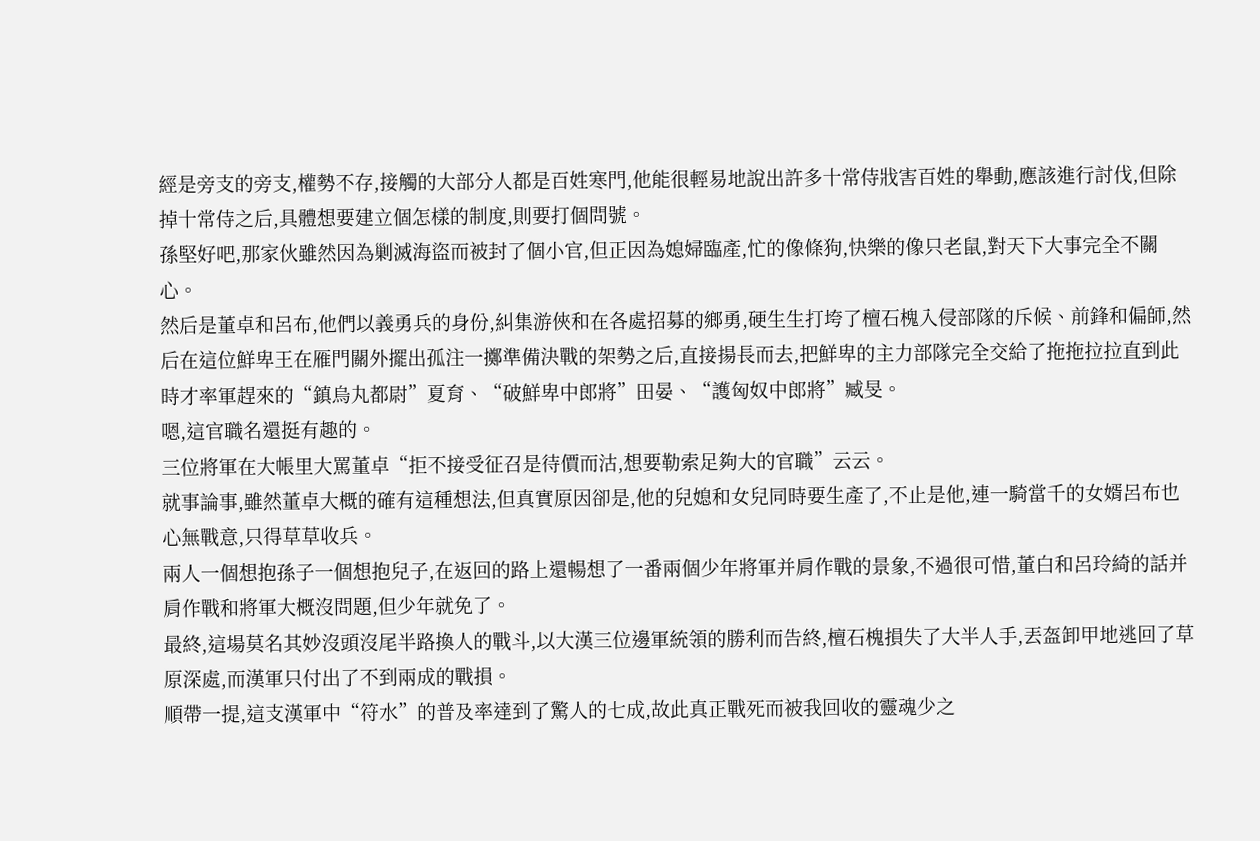經是旁支的旁支,權勢不存,接觸的大部分人都是百姓寒門,他能很輕易地說出許多十常侍戕害百姓的舉動,應該進行討伐,但除掉十常侍之后,具體想要建立個怎樣的制度,則要打個問號。
孫堅好吧,那家伙雖然因為剿滅海盜而被封了個小官,但正因為媳婦臨產,忙的像條狗,快樂的像只老鼠,對天下大事完全不關心。
然后是董卓和呂布,他們以義勇兵的身份,糾集游俠和在各處招募的鄉勇,硬生生打垮了檀石槐入侵部隊的斥候、前鋒和偏師,然后在這位鮮卑王在雁門關外擺出孤注一擲準備決戰的架勢之后,直接揚長而去,把鮮卑的主力部隊完全交給了拖拖拉拉直到此時才率軍趕來的“鎮烏丸都尉”夏育、“破鮮卑中郎將”田晏、“護匈奴中郎將”臧旻。
嗯,這官職名還挺有趣的。
三位將軍在大帳里大罵董卓“拒不接受征召是待價而沽,想要勒索足夠大的官職”云云。
就事論事,雖然董卓大概的確有這種想法,但真實原因卻是,他的兒媳和女兒同時要生產了,不止是他,連一騎當千的女婿呂布也心無戰意,只得草草收兵。
兩人一個想抱孫子一個想抱兒子,在返回的路上還暢想了一番兩個少年將軍并肩作戰的景象,不過很可惜,董白和呂玲綺的話并肩作戰和將軍大概沒問題,但少年就免了。
最終,這場莫名其妙沒頭沒尾半路換人的戰斗,以大漢三位邊軍統領的勝利而告終,檀石槐損失了大半人手,丟盔卸甲地逃回了草原深處,而漢軍只付出了不到兩成的戰損。
順帶一提,這支漢軍中“符水”的普及率達到了驚人的七成,故此真正戰死而被我回收的靈魂少之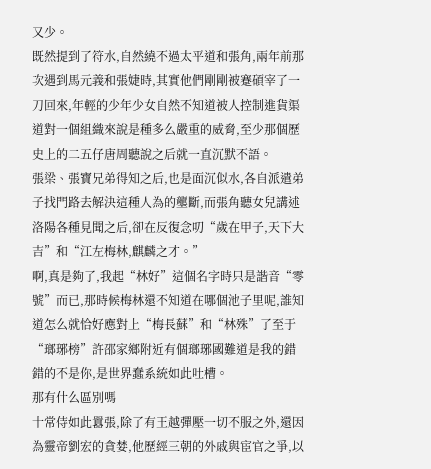又少。
既然提到了符水,自然繞不過太平道和張角,兩年前那次遇到馬元義和張婕時,其實他們剛剛被蹇碩宰了一刀回來,年輕的少年少女自然不知道被人控制進貨渠道對一個組織來說是種多么嚴重的威脅,至少那個歷史上的二五仔唐周聽說之后就一直沉默不語。
張梁、張寶兄弟得知之后,也是面沉似水,各自派遣弟子找門路去解決這種人為的壟斷,而張角聽女兒講述洛陽各種見聞之后,卻在反復念叨“歲在甲子,天下大吉”和“江左梅林,麒麟之才。”
啊,真是夠了,我起“林好”這個名字時只是諧音“零號”而已,那時候梅林還不知道在哪個池子里呢,誰知道怎么就恰好應對上“梅長蘇”和“林殊”了至于“瑯琊榜”許邵家鄉附近有個瑯琊國難道是我的錯
錯的不是你,是世界蠢系統如此吐槽。
那有什么區別嗎
十常侍如此囂張,除了有王越彈壓一切不服之外,還因為靈帝劉宏的貪婪,他歷經三朝的外戚與宦官之爭,以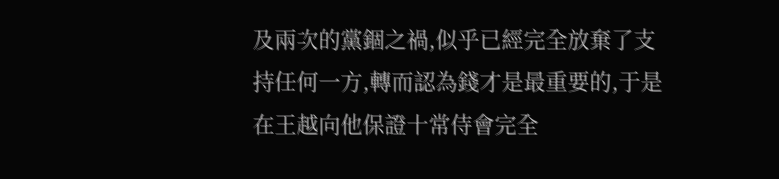及兩次的黨錮之禍,似乎已經完全放棄了支持任何一方,轉而認為錢才是最重要的,于是在王越向他保證十常侍會完全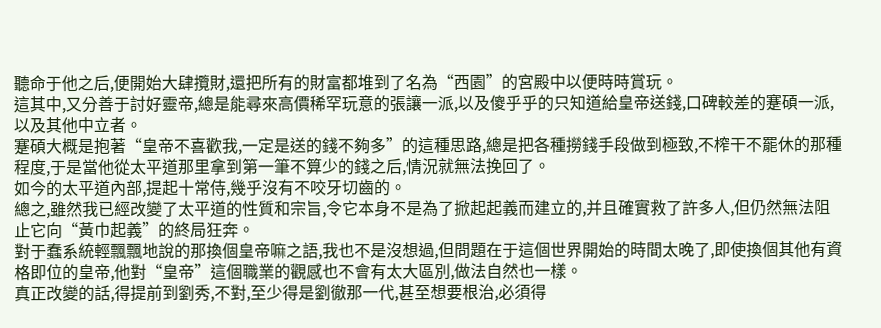聽命于他之后,便開始大肆攬財,還把所有的財富都堆到了名為“西園”的宮殿中以便時時賞玩。
這其中,又分善于討好靈帝,總是能尋來高價稀罕玩意的張讓一派,以及傻乎乎的只知道給皇帝送錢,口碑較差的蹇碩一派,以及其他中立者。
蹇碩大概是抱著“皇帝不喜歡我,一定是送的錢不夠多”的這種思路,總是把各種撈錢手段做到極致,不榨干不罷休的那種程度,于是當他從太平道那里拿到第一筆不算少的錢之后,情況就無法挽回了。
如今的太平道內部,提起十常侍,幾乎沒有不咬牙切齒的。
總之,雖然我已經改變了太平道的性質和宗旨,令它本身不是為了掀起起義而建立的,并且確實救了許多人,但仍然無法阻止它向“黃巾起義”的終局狂奔。
對于蠢系統輕飄飄地說的那換個皇帝嘛之語,我也不是沒想過,但問題在于這個世界開始的時間太晚了,即使換個其他有資格即位的皇帝,他對“皇帝”這個職業的觀感也不會有太大區別,做法自然也一樣。
真正改變的話,得提前到劉秀,不對,至少得是劉徹那一代,甚至想要根治,必須得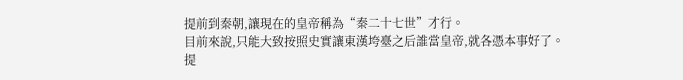提前到秦朝,讓現在的皇帝稱為“秦二十七世”才行。
目前來說,只能大致按照史實讓東漢垮臺之后誰當皇帝,就各憑本事好了。
提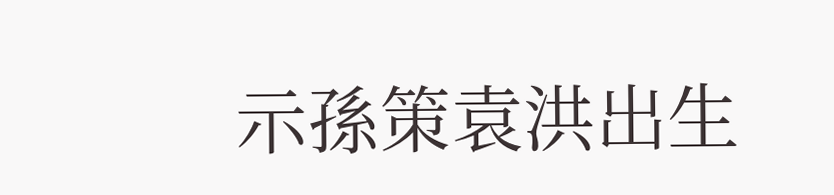示孫策袁洪出生